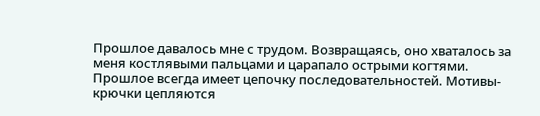Прошлое давалось мне с трудом. Возвращаясь, оно хваталось за меня костлявыми пальцами и царапало острыми когтями.
Прошлое всегда имеет цепочку последовательностей. Мотивы-крючки цепляются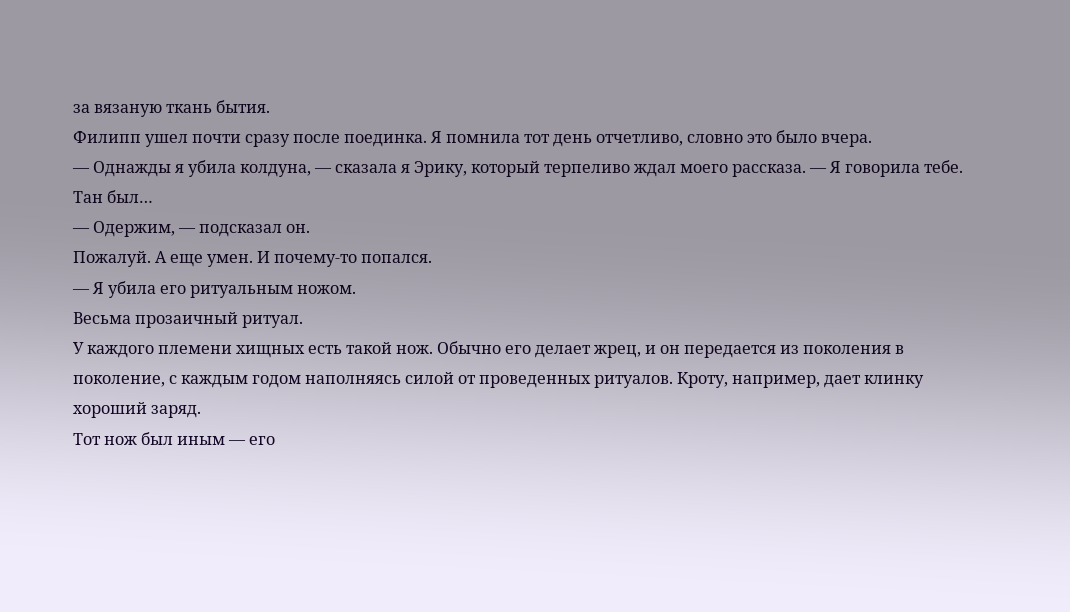за вязаную ткань бытия.
Филипп ушел почти сразу после поединка. Я помнила тот день отчетливо, словно это было вчера.
— Однажды я убила колдуна, — сказала я Эрику, который терпеливо ждал моего рассказа. — Я говорила тебе. Тан был…
— Одержим, — подсказал он.
Пожалуй. А еще умен. И почему-то попался.
— Я убила его ритуальным ножом.
Весьма прозаичный ритуал.
У каждого племени хищных есть такой нож. Обычно его делает жрец, и он передается из поколения в поколение, с каждым годом наполняясь силой от проведенных ритуалов. Кроту, например, дает клинку хороший заряд.
Тот нож был иным — его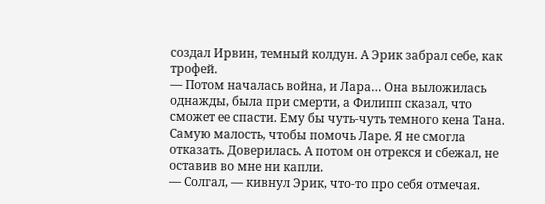создал Ирвин, темный колдун. А Эрик забрал себе, как трофей.
— Потом началась война, и Лара… Она выложилась однажды, была при смерти, а Филипп сказал, что сможет ее спасти. Ему бы чуть-чуть темного кена Тана. Самую малость, чтобы помочь Ларе. Я не смогла отказать. Доверилась. А потом он отрекся и сбежал, не оставив во мне ни капли.
— Солгал, — кивнул Эрик, что-то про себя отмечая.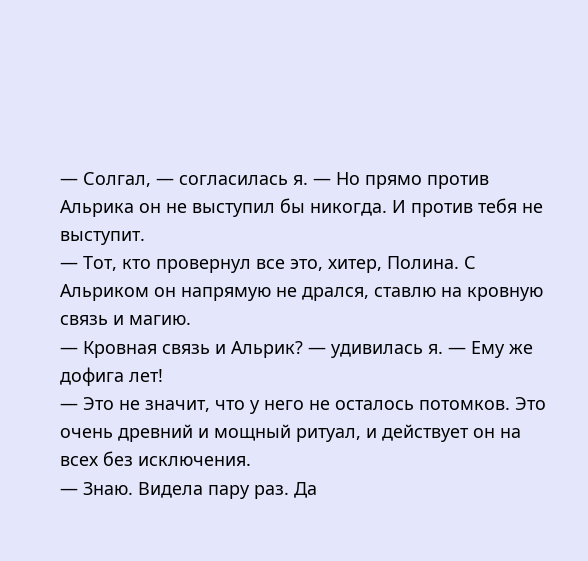— Солгал, — согласилась я. — Но прямо против Альрика он не выступил бы никогда. И против тебя не выступит.
— Тот, кто провернул все это, хитер, Полина. С Альриком он напрямую не дрался, ставлю на кровную связь и магию.
— Кровная связь и Альрик? — удивилась я. — Ему же дофига лет!
— Это не значит, что у него не осталось потомков. Это очень древний и мощный ритуал, и действует он на всех без исключения.
— Знаю. Видела пару раз. Да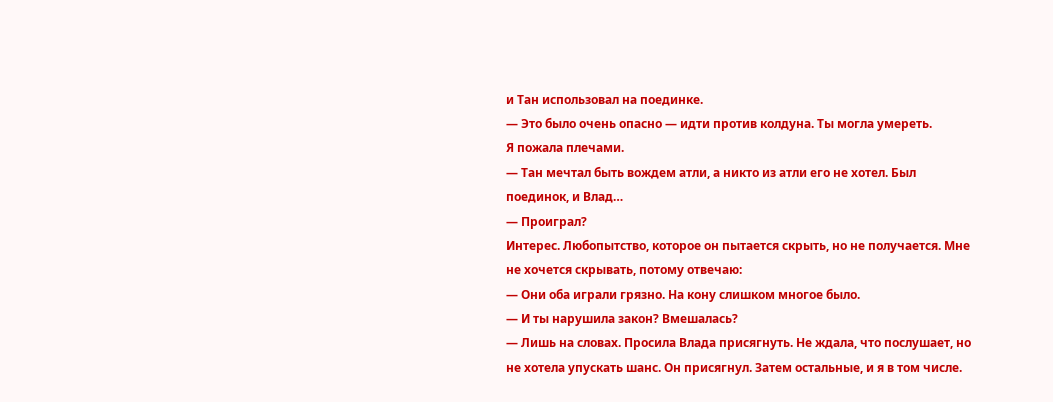и Тан использовал на поединке.
— Это было очень опасно — идти против колдуна. Ты могла умереть.
Я пожала плечами.
— Тан мечтал быть вождем атли, а никто из атли его не хотел. Был поединок, и Влад…
— Проиграл?
Интерес. Любопытство, которое он пытается скрыть, но не получается. Мне не хочется скрывать, потому отвечаю:
— Они оба играли грязно. На кону слишком многое было.
— И ты нарушила закон? Вмешалась?
— Лишь на словах. Просила Влада присягнуть. Не ждала, что послушает, но не хотела упускать шанс. Он присягнул. Затем остальные, и я в том числе.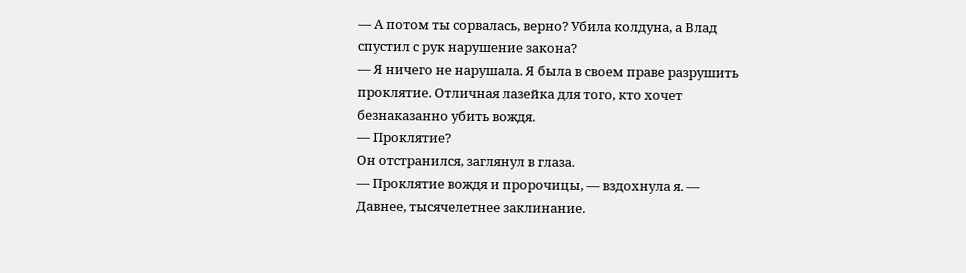— А потом ты сорвалась, верно? Убила колдуна, а Влад спустил с рук нарушение закона?
— Я ничего не нарушала. Я была в своем праве разрушить проклятие. Отличная лазейка для того, кто хочет безнаказанно убить вождя.
— Проклятие?
Он отстранился, заглянул в глаза.
— Проклятие вождя и пророчицы, — вздохнула я. — Давнее, тысячелетнее заклинание.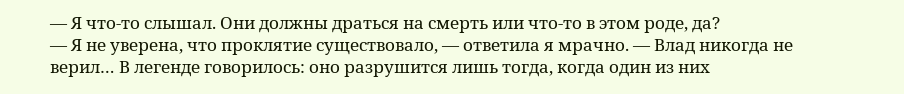— Я что-то слышал. Они должны драться на смерть или что-то в этом роде, да?
— Я не уверена, что проклятие существовало, — ответила я мрачно. — Влад никогда не верил… В легенде говорилось: оно разрушится лишь тогда, когда один из них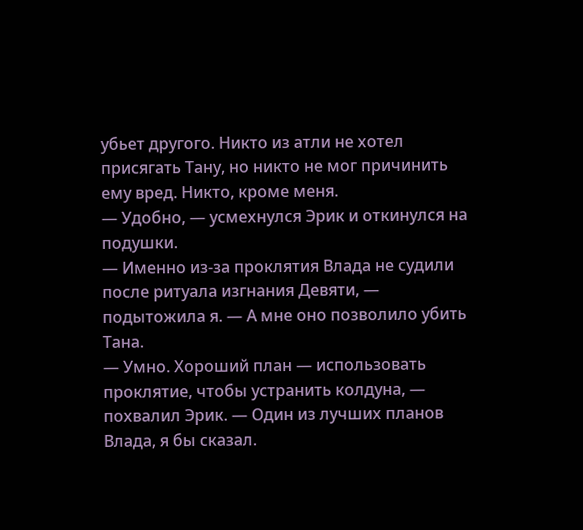убьет другого. Никто из атли не хотел присягать Тану, но никто не мог причинить ему вред. Никто, кроме меня.
— Удобно, — усмехнулся Эрик и откинулся на подушки.
— Именно из-за проклятия Влада не судили после ритуала изгнания Девяти, — подытожила я. — А мне оно позволило убить Тана.
— Умно. Хороший план — использовать проклятие, чтобы устранить колдуна, — похвалил Эрик. — Один из лучших планов Влада, я бы сказал.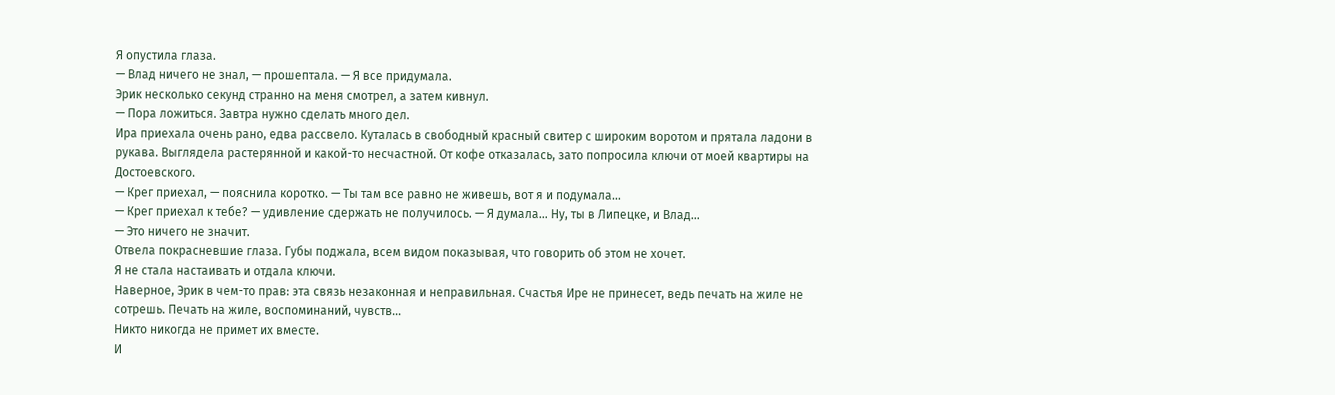Я опустила глаза.
— Влад ничего не знал, — прошептала. — Я все придумала.
Эрик несколько секунд странно на меня смотрел, а затем кивнул.
— Пора ложиться. Завтра нужно сделать много дел.
Ира приехала очень рано, едва рассвело. Куталась в свободный красный свитер с широким воротом и прятала ладони в рукава. Выглядела растерянной и какой-то несчастной. От кофе отказалась, зато попросила ключи от моей квартиры на Достоевского.
— Крег приехал, — пояснила коротко. — Ты там все равно не живешь, вот я и подумала…
— Крег приехал к тебе? — удивление сдержать не получилось. — Я думала… Ну, ты в Липецке, и Влад…
— Это ничего не значит.
Отвела покрасневшие глаза. Губы поджала, всем видом показывая, что говорить об этом не хочет.
Я не стала настаивать и отдала ключи.
Наверное, Эрик в чем-то прав: эта связь незаконная и неправильная. Счастья Ире не принесет, ведь печать на жиле не сотрешь. Печать на жиле, воспоминаний, чувств…
Никто никогда не примет их вместе.
И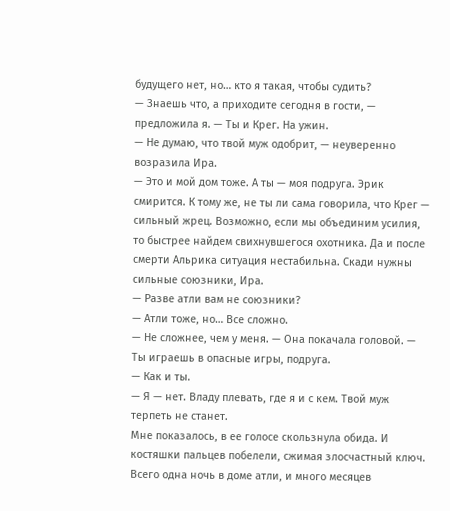будущего нет, но… кто я такая, чтобы судить?
— Знаешь что, а приходите сегодня в гости, — предложила я. — Ты и Крег. На ужин.
— Не думаю, что твой муж одобрит, — неуверенно возразила Ира.
— Это и мой дом тоже. А ты — моя подруга. Эрик смирится. К тому же, не ты ли сама говорила, что Крег — сильный жрец. Возможно, если мы объединим усилия, то быстрее найдем свихнувшегося охотника. Да и после смерти Альрика ситуация нестабильна. Скади нужны сильные союзники, Ира.
— Разве атли вам не союзники?
— Атли тоже, но… Все сложно.
— Не сложнее, чем у меня. — Она покачала головой. — Ты играешь в опасные игры, подруга.
— Как и ты.
— Я — нет. Владу плевать, где я и с кем. Твой муж терпеть не станет.
Мне показалось, в ее голосе скользнула обида. И костяшки пальцев побелели, сжимая злосчастный ключ. Всего одна ночь в доме атли, и много месяцев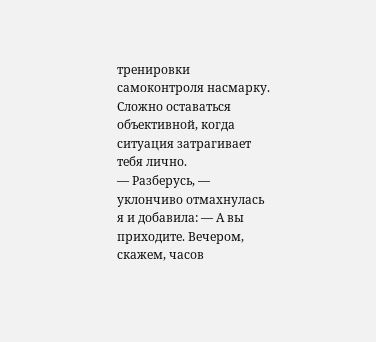тренировки самоконтроля насмарку. Сложно оставаться объективной, когда ситуация затрагивает тебя лично.
— Разберусь, — уклончиво отмахнулась я и добавила: — А вы приходите. Вечером, скажем, часов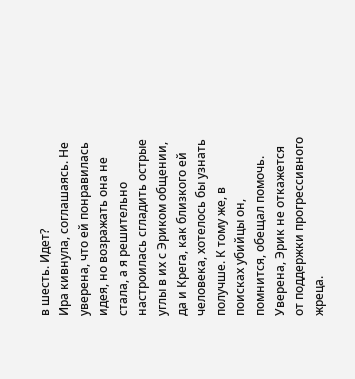в шесть. Идет?
Ира кивнула, соглашаясь. Не уверена, что ей понравилась идея, но возражать она не стала, а я решительно настроилась сгладить острые углы в их с Эриком общении, да и Крега, как близкого ей человека, хотелось бы узнать получше. К тому же, в поисках убийцы он, помнится, обещал помочь. Уверена, Эрик не откажется от поддержки прогрессивного жреца.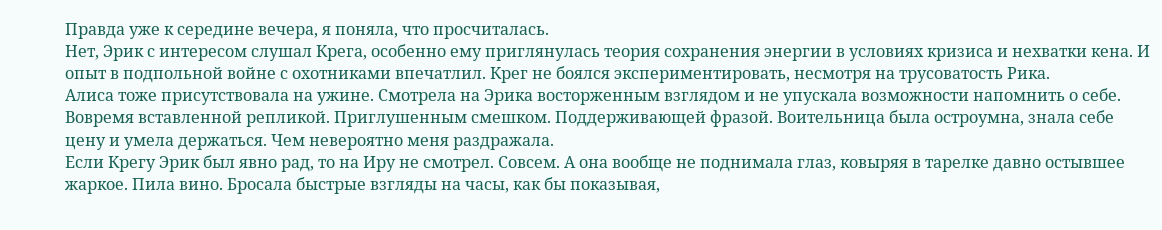Правда уже к середине вечера, я поняла, что просчиталась.
Нет, Эрик с интересом слушал Крега, особенно ему приглянулась теория сохранения энергии в условиях кризиса и нехватки кена. И опыт в подпольной войне с охотниками впечатлил. Крег не боялся экспериментировать, несмотря на трусоватость Рика.
Алиса тоже присутствовала на ужине. Смотрела на Эрика восторженным взглядом и не упускала возможности напомнить о себе. Вовремя вставленной репликой. Приглушенным смешком. Поддерживающей фразой. Воительница была остроумна, знала себе цену и умела держаться. Чем невероятно меня раздражала.
Если Крегу Эрик был явно рад, то на Иру не смотрел. Совсем. А она вообще не поднимала глаз, ковыряя в тарелке давно остывшее жаркое. Пила вино. Бросала быстрые взгляды на часы, как бы показывая,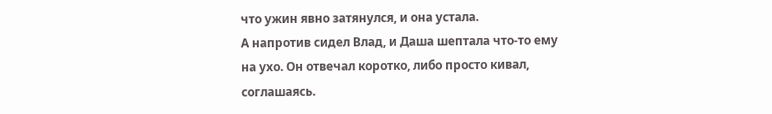что ужин явно затянулся, и она устала.
А напротив сидел Влад, и Даша шептала что-то ему на ухо. Он отвечал коротко, либо просто кивал, соглашаясь.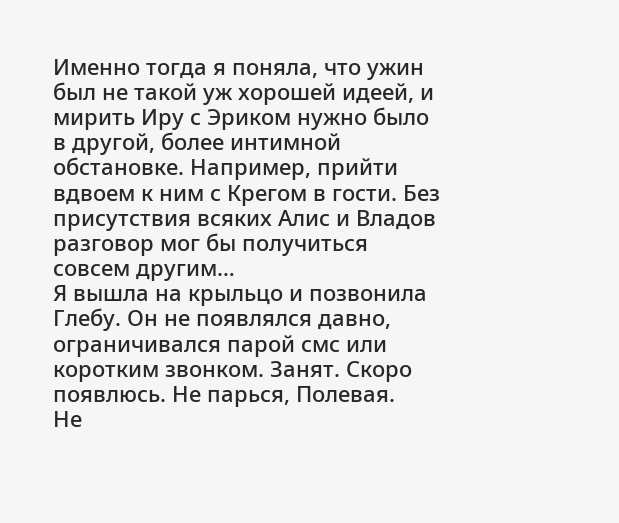Именно тогда я поняла, что ужин был не такой уж хорошей идеей, и мирить Иру с Эриком нужно было в другой, более интимной обстановке. Например, прийти вдвоем к ним с Крегом в гости. Без присутствия всяких Алис и Владов разговор мог бы получиться совсем другим…
Я вышла на крыльцо и позвонила Глебу. Он не появлялся давно, ограничивался парой смс или коротким звонком. Занят. Скоро появлюсь. Не парься, Полевая.
Не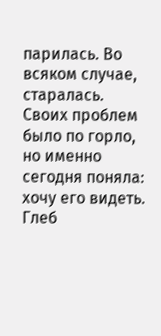парилась. Во всяком случае, старалась. Своих проблем было по горло, но именно сегодня поняла: хочу его видеть. Глеб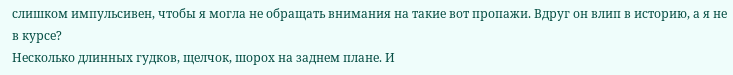слишком импульсивен, чтобы я могла не обращать внимания на такие вот пропажи. Вдруг он влип в историю, а я не в курсе?
Несколько длинных гудков, щелчок, шорох на заднем плане. И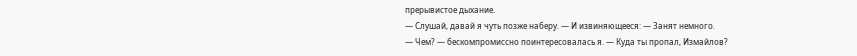прерывистое дыхание.
— Слушай, давай я чуть позже наберу. — И извиняющееся: — Занят немного.
— Чем? — бескомпромиссно поинтересовалась я. — Куда ты пропал, Измайлов?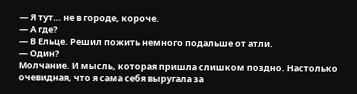— Я тут… не в городе, короче.
— А где?
— В Ельце. Решил пожить немного подальше от атли.
— Один?
Молчание. И мысль, которая пришла слишком поздно. Настолько очевидная, что я сама себя выругала за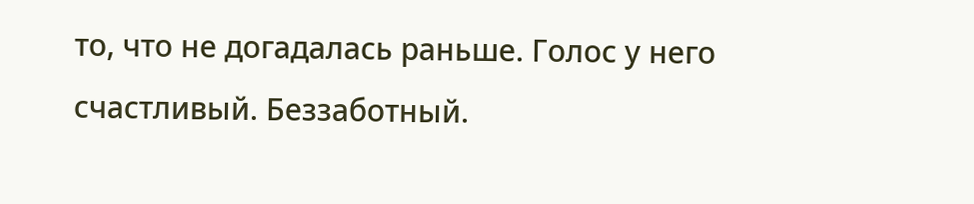то, что не догадалась раньше. Голос у него счастливый. Беззаботный.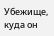Убежище, куда он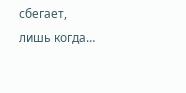сбегает, лишь когда…